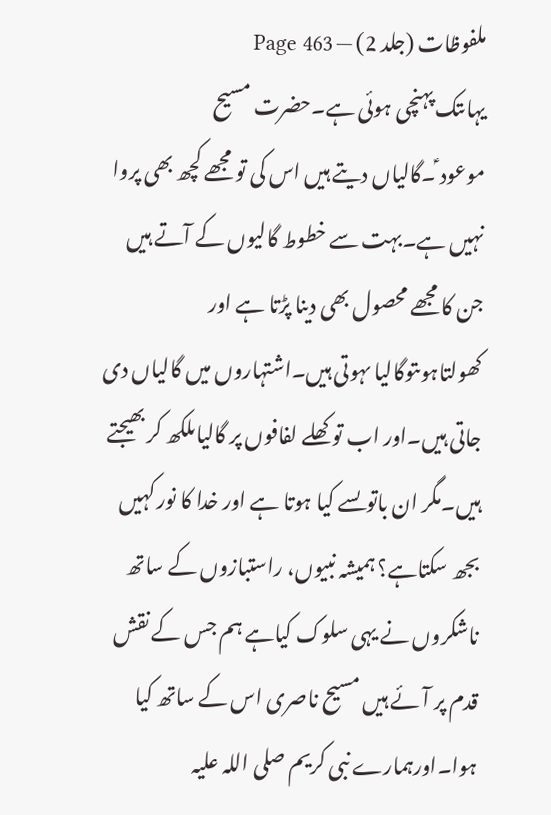ملفوظات (جلد 2) — Page 463
یہاںتک پہنچی ہوئی ہے۔حضرت مسیح موعود ؑ۔گالیاں دیتے ہیں اس کی تو مجھے کچھ بھی پروا نہیں ہے۔بہت سے خطوط گالیوں کے آتے ہیں جن کا مجھے محصول بھی دینا پڑتا ہے اور کھولتاہوںتوگالیا ںہوتی ہیں۔اشتہاروں میں گالیاں دی جاتی ہیں۔اور اب تو کھلے لفافوں پر گالیاںلکھ کر بھیجتے ہیں۔مگر ان باتوںسے کیا ہوتا ہے اور خدا کا نور کہیں بجھ سکتاہے؟ ہمیشہ نبیوں، راستبازوں کے ساتھ ناشکروں نے یہی سلوک کیاہے ہم جس کے نقش قدم پر آئے ہیں مسیح ناصری اس کے ساتھ کیا ہوا۔اورہمارے نبی کریم صلی اللہ علیہ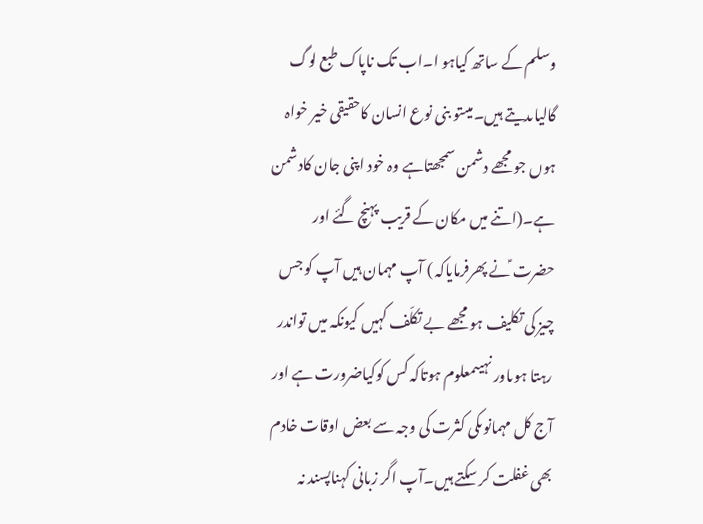وسلم کے ساتھ کیاہو ا۔اب تک ناپاک طبع لوگ گالیاںدیتے ہیں۔میںتو بنی نوع انسان کاحقیقی خیر خواہ ہوں جو مجھے دشمن سمجھتاہے وہ خود اپنی جان کادشمن ہے۔(اتنے میں مکان کے قریب پہنچ گئے اور حضرت ؑنے پھرفرمایاکہ ) آپ مہمان ہیں آپ کو جس چیز کی تکلیف ہو مجھے بے تکلّف کہیں کیونکہ میں تواندر رہتا ہوںاور نہیںمعلوم ہوتاکہ کس کوکیاضرورت ہے اور آج کل مہمانوںکی کثرت کی وجہ سے بعض اوقات خادم بھی غفلت کر سکتے ہیں۔آپ اگر زبانی کہناپسند نہ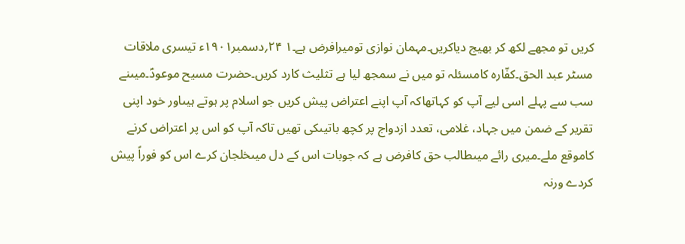کریں تو مجھے لکھ کر بھیج دیاکریں۔مہمان نوازی تومیرافرض ہے۔۱ ۲۴؍دسمبر۱۹۰۱ء تیسری ملاقات مسٹر عبد الحق۔کفّارہ کامسئلہ تو میں نے سمجھ لیا ہے تثلیث کارد کریں۔حضرت مسیح موعودؑ۔میںنے سب سے پہلے اسی لیے آپ کو کہاتھاکہ آپ اپنے اعتراض پیش کریں جو اسلام پر ہوتے ہیںاور خود اپنی تقریر کے ضمن میں جہاد، غلامی، تعدد ازدواج پر کچھ باتیںکی تھیں تاکہ آپ کو اس پر اعتراض کرنے کاموقع ملے۔میری رائے میںطالب حق کافرض ہے کہ جوبات اس کے دل میںخلجان کرے اس کو فوراً پیش کردے ورنہ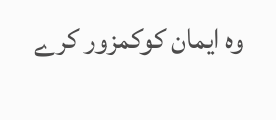وہ ایمان کوکمزور کرے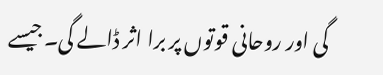گی اور روحانی قوتوں پر برا اثر ڈالے گی۔جیسے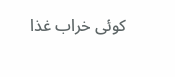کوئی خراب غذا